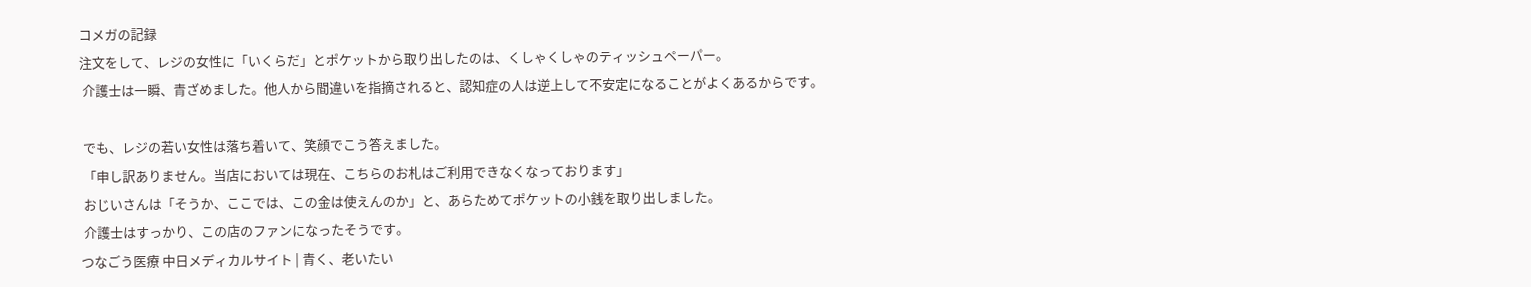コメガの記録
注文をして、レジの女性に「いくらだ」とポケットから取り出したのは、くしゃくしゃのティッシュペーパー。
 介護士は一瞬、青ざめました。他人から間違いを指摘されると、認知症の人は逆上して不安定になることがよくあるからです。

 でも、レジの若い女性は落ち着いて、笑顔でこう答えました。
 「申し訳ありません。当店においては現在、こちらのお札はご利用できなくなっております」
 おじいさんは「そうか、ここでは、この金は使えんのか」と、あらためてポケットの小銭を取り出しました。
 介護士はすっかり、この店のファンになったそうです。
つなごう医療 中日メディカルサイト | 青く、老いたい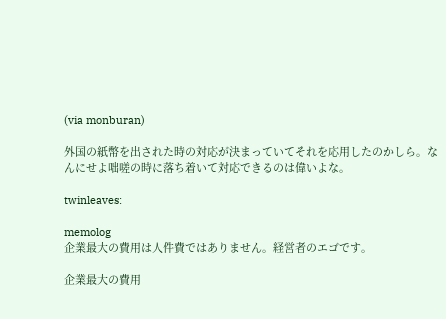(via monburan)

外国の紙幣を出された時の対応が決まっていてそれを応用したのかしら。なんにせよ咄嗟の時に落ち着いて対応できるのは偉いよな。

twinleaves:

memolog
企業最大の費用は人件費ではありません。経営者のエゴです。

企業最大の費用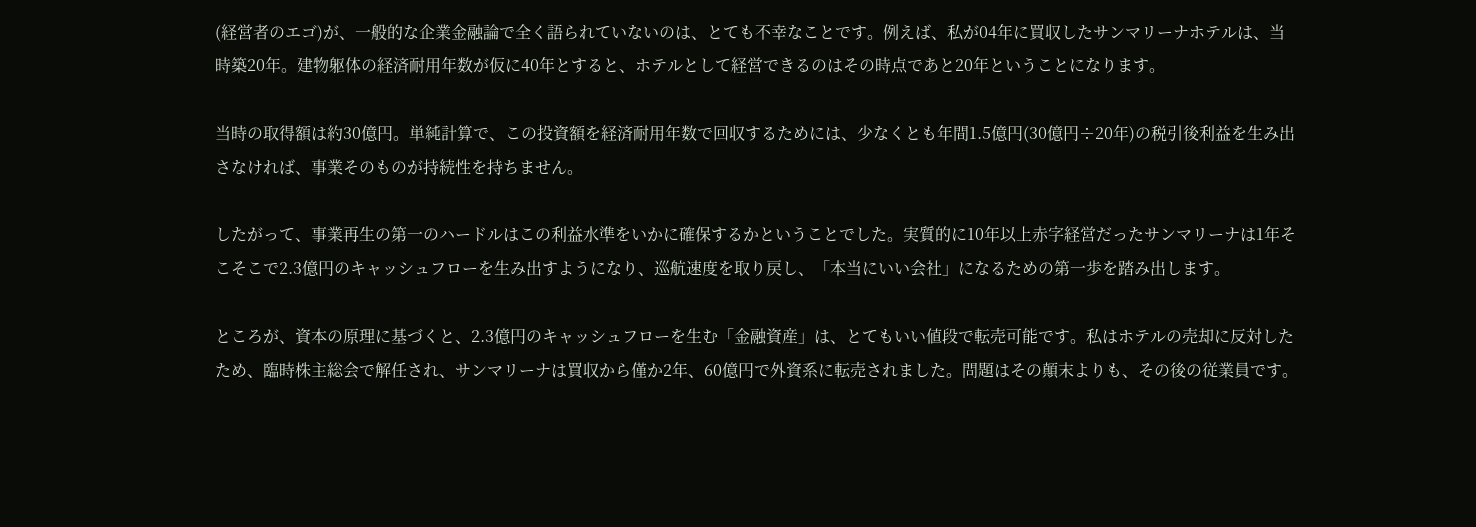(経営者のエゴ)が、一般的な企業金融論で全く語られていないのは、とても不幸なことです。例えば、私が04年に買収したサンマリーナホテルは、当時築20年。建物躯体の経済耐用年数が仮に40年とすると、ホテルとして経営できるのはその時点であと20年ということになります。

当時の取得額は約30億円。単純計算で、この投資額を経済耐用年数で回収するためには、少なくとも年間1.5億円(30億円÷20年)の税引後利益を生み出さなければ、事業そのものが持続性を持ちません。

したがって、事業再生の第一のハードルはこの利益水準をいかに確保するかということでした。実質的に10年以上赤字経営だったサンマリーナは1年そこそこで2.3億円のキャッシュフローを生み出すようになり、巡航速度を取り戻し、「本当にいい会社」になるための第一歩を踏み出します。

ところが、資本の原理に基づくと、2.3億円のキャッシュフローを生む「金融資産」は、とてもいい値段で転売可能です。私はホテルの売却に反対したため、臨時株主総会で解任され、サンマリーナは買収から僅か2年、60億円で外資系に転売されました。問題はその顛末よりも、その後の従業員です。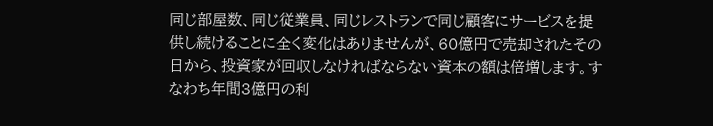同じ部屋数、同じ従業員、同じレストランで同じ顧客にサービスを提供し続けることに全く変化はありませんが、60億円で売却されたその日から、投資家が回収しなければならない資本の額は倍増します。すなわち年間3億円の利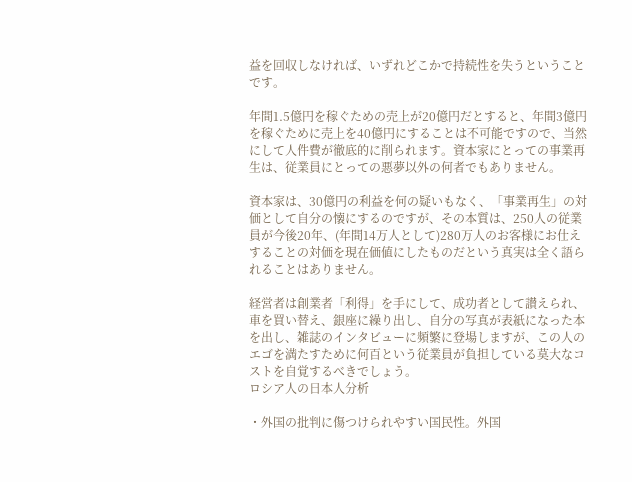益を回収しなければ、いずれどこかで持続性を失うということです。

年間1.5億円を稼ぐための売上が20億円だとすると、年間3億円を稼ぐために売上を40億円にすることは不可能ですので、当然にして人件費が徹底的に削られます。資本家にとっての事業再生は、従業員にとっての悪夢以外の何者でもありません。

資本家は、30億円の利益を何の疑いもなく、「事業再生」の対価として自分の懐にするのですが、その本質は、250人の従業員が今後20年、(年間14万人として)280万人のお客様にお仕えすることの対価を現在価値にしたものだという真実は全く語られることはありません。

経営者は創業者「利得」を手にして、成功者として讃えられ、車を買い替え、銀座に繰り出し、自分の写真が表紙になった本を出し、雑誌のインタビューに頻繁に登場しますが、この人のエゴを満たすために何百という従業員が負担している莫大なコストを自覚するべきでしょう。
ロシア人の日本人分析

・外国の批判に傷つけられやすい国民性。外国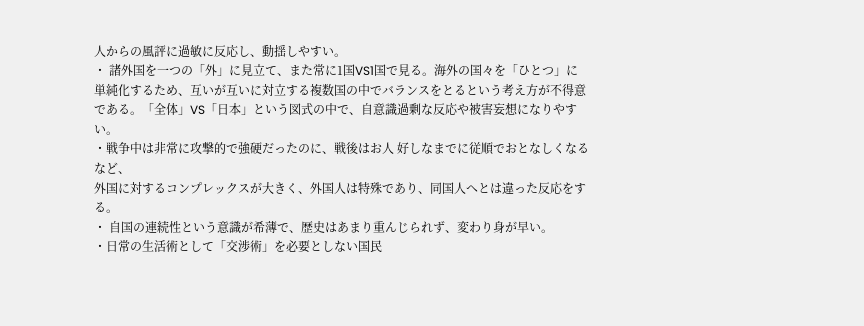人からの風評に過敏に反応し、動揺しやすい。
・ 諸外国を一つの「外」に見立て、また常に1国VS1国で見る。海外の国々を「ひとつ」に
単純化するため、互いが互いに対立する複数国の中でバランスをとるという考え方が不得意
である。「全体」VS「日本」という図式の中で、自意識過剰な反応や被害妄想になりやすい。
・戦争中は非常に攻撃的で強硬だったのに、戦後はお人 好しなまでに従順でおとなしくなるなど、
外国に対するコンプレックスが大きく、外国人は特殊であり、同国人へとは違った反応をする。
・ 自国の連続性という意識が希薄で、歴史はあまり重んじられず、変わり身が早い。
・日常の生活術として「交渉術」を必要としない国民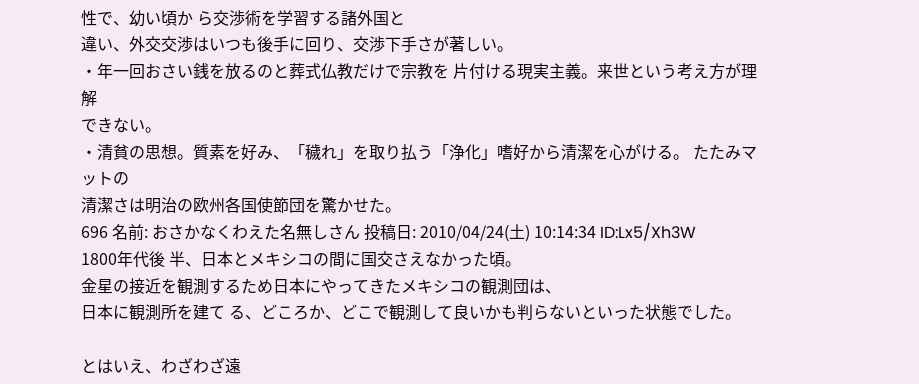性で、幼い頃か ら交渉術を学習する諸外国と
違い、外交交渉はいつも後手に回り、交渉下手さが著しい。
・年一回おさい銭を放るのと葬式仏教だけで宗教を 片付ける現実主義。来世という考え方が理解
できない。
・清貧の思想。質素を好み、「穢れ」を取り払う「浄化」嗜好から清潔を心がける。 たたみマットの
清潔さは明治の欧州各国使節団を驚かせた。
696 名前: おさかなくわえた名無しさん 投稿日: 2010/04/24(土) 10:14:34 ID:Lx5/Xh3W
1800年代後 半、日本とメキシコの間に国交さえなかった頃。
金星の接近を観測するため日本にやってきたメキシコの観測団は、
日本に観測所を建て る、どころか、どこで観測して良いかも判らないといった状態でした。

とはいえ、わざわざ遠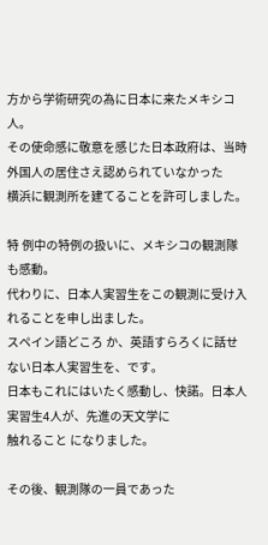方から学術研究の為に日本に来たメキシコ人。
その使命感に敬意を感じた日本政府は、当時外国人の居住さえ認められていなかった
横浜に観測所を建てることを許可しました。

特 例中の特例の扱いに、メキシコの観測隊も感動。
代わりに、日本人実習生をこの観測に受け入れることを申し出ました。
スペイン語どころ か、英語すらろくに話せない日本人実習生を、です。
日本もこれにはいたく感動し、快諾。日本人実習生4人が、先進の天文学に
触れること になりました。

その後、観測隊の一員であった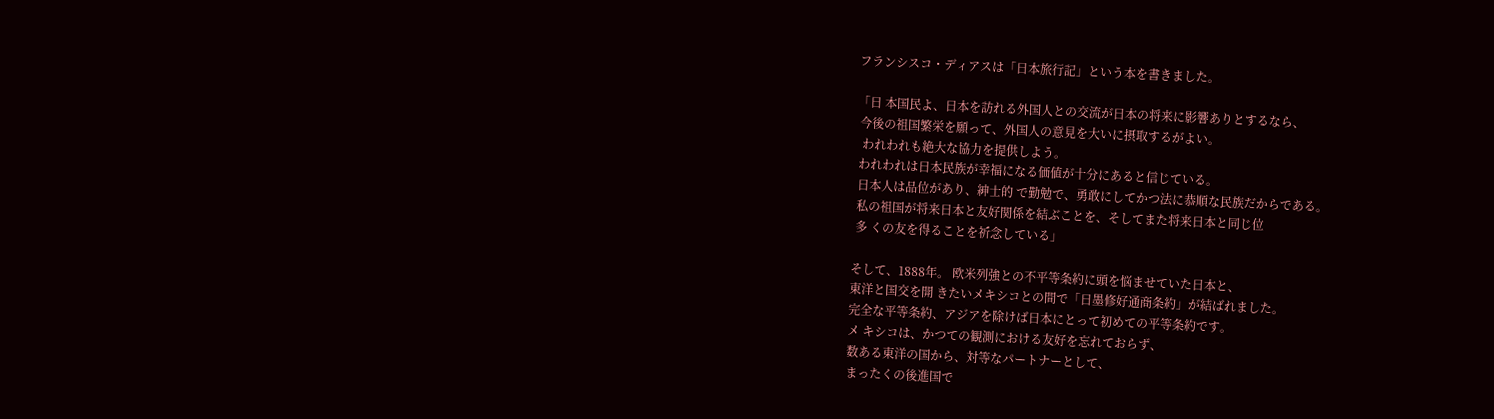フランシスコ・ディアスは「日本旅行記」という本を書きました。

「日 本国民よ、日本を訪れる外国人との交流が日本の将来に影響ありとするなら、
 今後の祖国繁栄を願って、外国人の意見を大いに摂取するがよい。
  われわれも絶大な協力を提供しよう。
 われわれは日本民族が幸福になる価値が十分にあると信じている。
 日本人は品位があり、紳士的 で勤勉で、勇敢にしてかつ法に恭順な民族だからである。
 私の祖国が将来日本と友好関係を結ぶことを、そしてまた将来日本と同じ位
 多 くの友を得ることを祈念している」

そして、1888年。 欧米列強との不平等条約に頭を悩ませていた日本と、
東洋と国交を開 きたいメキシコとの間で「日墨修好通商条約」が結ばれました。
完全な平等条約、アジアを除けば日本にとって初めての平等条約です。
メ キシコは、かつての観測における友好を忘れておらず、
数ある東洋の国から、対等なパートナーとして、
まったくの後進国で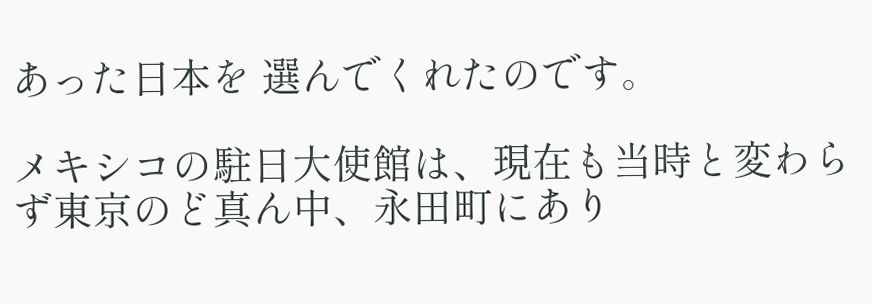あった日本を 選んでくれたのです。

メキシコの駐日大使館は、現在も当時と変わらず東京のど真ん中、永田町にあり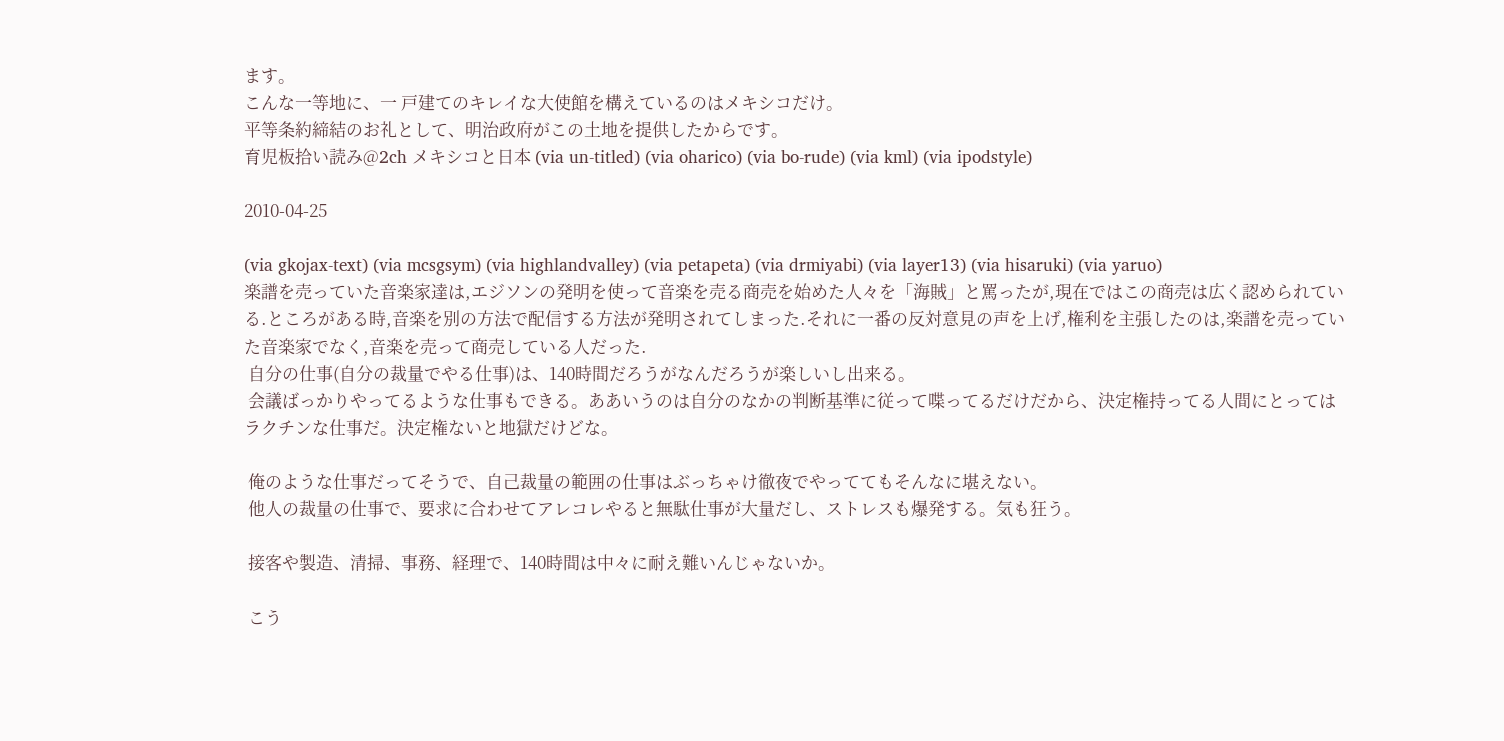ます。
こんな一等地に、一 戸建てのキレイな大使館を構えているのはメキシコだけ。
平等条約締結のお礼として、明治政府がこの土地を提供したからです。
育児板拾い読み@2ch メキシコと日本 (via un-titled) (via oharico) (via bo-rude) (via kml) (via ipodstyle)

2010-04-25

(via gkojax-text) (via mcsgsym) (via highlandvalley) (via petapeta) (via drmiyabi) (via layer13) (via hisaruki) (via yaruo)
楽譜を売っていた音楽家達は,エジソンの発明を使って音楽を売る商売を始めた人々を「海賊」と罵ったが,現在ではこの商売は広く認められている.ところがある時,音楽を別の方法で配信する方法が発明されてしまった.それに一番の反対意見の声を上げ,権利を主張したのは,楽譜を売っていた音楽家でなく,音楽を売って商売している人だった.
 自分の仕事(自分の裁量でやる仕事)は、140時間だろうがなんだろうが楽しいし出来る。
 会議ばっかりやってるような仕事もできる。ああいうのは自分のなかの判断基準に従って喋ってるだけだから、決定権持ってる人間にとってはラクチンな仕事だ。決定権ないと地獄だけどな。

 俺のような仕事だってそうで、自己裁量の範囲の仕事はぶっちゃけ徹夜でやっててもそんなに堪えない。
 他人の裁量の仕事で、要求に合わせてアレコレやると無駄仕事が大量だし、ストレスも爆発する。気も狂う。

 接客や製造、清掃、事務、経理で、140時間は中々に耐え難いんじゃないか。

 こう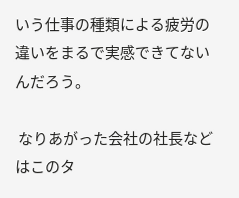いう仕事の種類による疲労の違いをまるで実感できてないんだろう。

 なりあがった会社の社長などはこのタ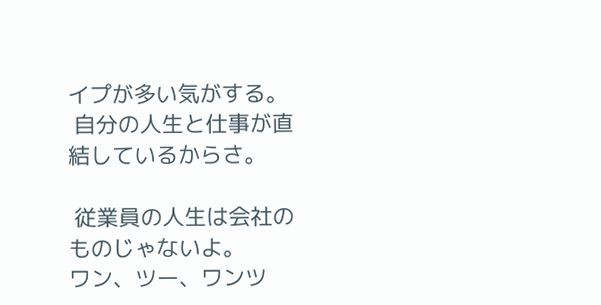イプが多い気がする。
 自分の人生と仕事が直結しているからさ。

 従業員の人生は会社のものじゃないよ。
ワン、ツー、ワンツ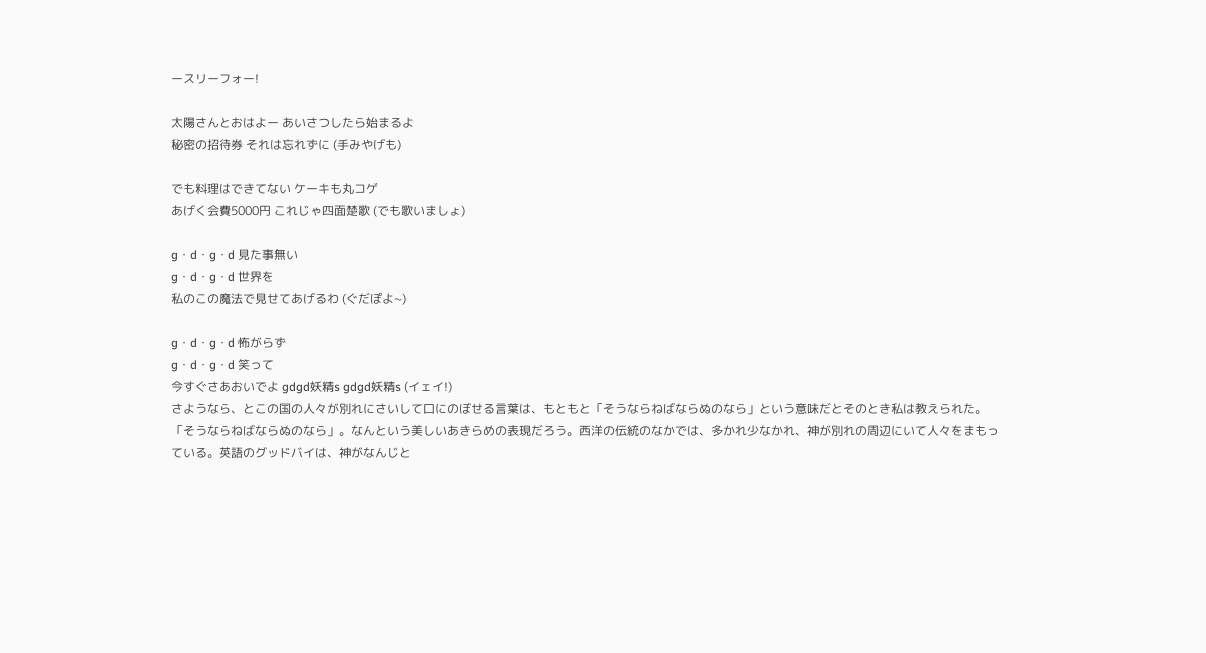ースリーフォー!

太陽さんとおはよー あいさつしたら始まるよ
秘密の招待券 それは忘れずに (手みやげも)

でも料理はできてない ケーキも丸コゲ
あげく会費5000円 これじゃ四面楚歌 (でも歌いましょ)

g・d・g・d 見た事無い
g・d・g・d 世界を
私のこの魔法で見せてあげるわ (ぐだぽよ~)

g・d・g・d 怖がらず
g・d・g・d 笑って
今すぐさあおいでよ gdgd妖精s gdgd妖精s (イェイ!)
さようなら、とこの国の人々が別れにさいして口にのぼせる言葉は、もともと「そうならねばならぬのなら」という意味だとそのとき私は教えられた。「そうならねばならぬのなら」。なんという美しいあきらめの表現だろう。西洋の伝統のなかでは、多かれ少なかれ、神が別れの周辺にいて人々をまもっている。英語のグッドバイは、神がなんじと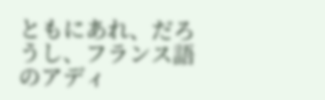ともにあれ、だろうし、フランス語のアディ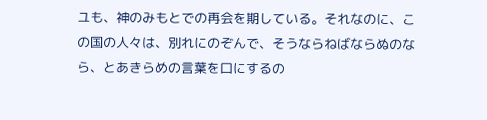ユも、神のみもとでの再会を期している。それなのに、この国の人々は、別れにのぞんで、そうならねばならぬのなら、とあきらめの言葉を口にするの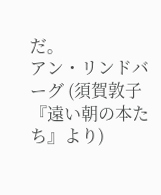だ。
アン・リンドバーグ (須賀敦子『遠い朝の本たち』より)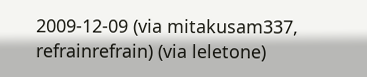2009-12-09 (via mitakusam337, refrainrefrain) (via leletone)